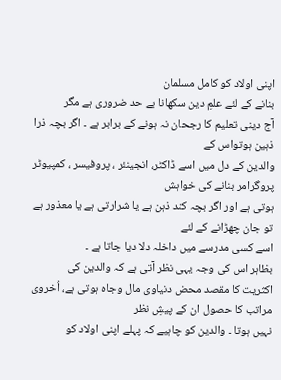اپنی اولاد کو کامل مسلمان
بنانے کے لئے علمِ دین سکھانا بے حد ضروری ہے مگر
آج دینی تعلیم کا رجحان نہ ہونے کے برابر ہے ۔ اگر بچہ ذرا ذہین ہوتواس کے
والدین کے دل میں اسے ڈاکٹر، انجینئر ، پروفیسر ، کمپیوٹر پروگرامر بنانے کی خواہش
ہوتی ہے اور اگر بچہ کند ذہن ہے یا شرارتی ہے یا معذور ہے تو جان چھڑانے کے لئے
اسے کسی مدرسے میں داخلہ دلا دیا جاتا ہے ۔
بظاہر اس کی وجہ یہی نظر آتی ہے کہ والدین کی
اکثریت کا مقصد محض دنیاوی مال وجاہ ہوتی ہے، اُخروی مراتب کا حصول ان کے پیشِ نظر
نہیں ہوتا ۔ والدین کو چاہيے کہ پہلے اپنی اولاد کو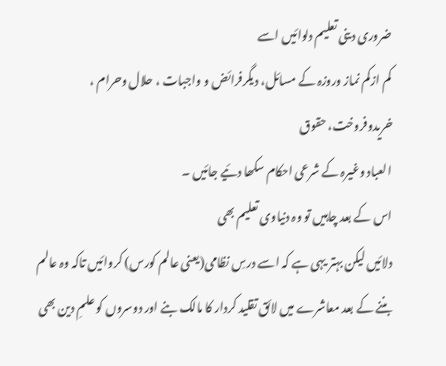ضروری دینی تعلیم دلوائیں اسے
کم ازکم نماز وروزہ کے مسائل، دیگرفرائض و واجبات ، حلال وحرام ، خریدوفروخت، حقوق
العباد وغیرہ کے شرعی احکام سکھا دئيے جائیں ۔
اس کے بعد چاہیں تو وہ دنیاوی تعلیم بھی
دلائیں لیکن بہتر یہی ہے کہ اسے درسِ نظامی(یعنی عالم کورس) کروائیں تاکہ وہ عالم
بننے کے بعد معاشرے میں لائق تقلید کردار کا مالک بنے اور دوسروں کو علمِ دین بھی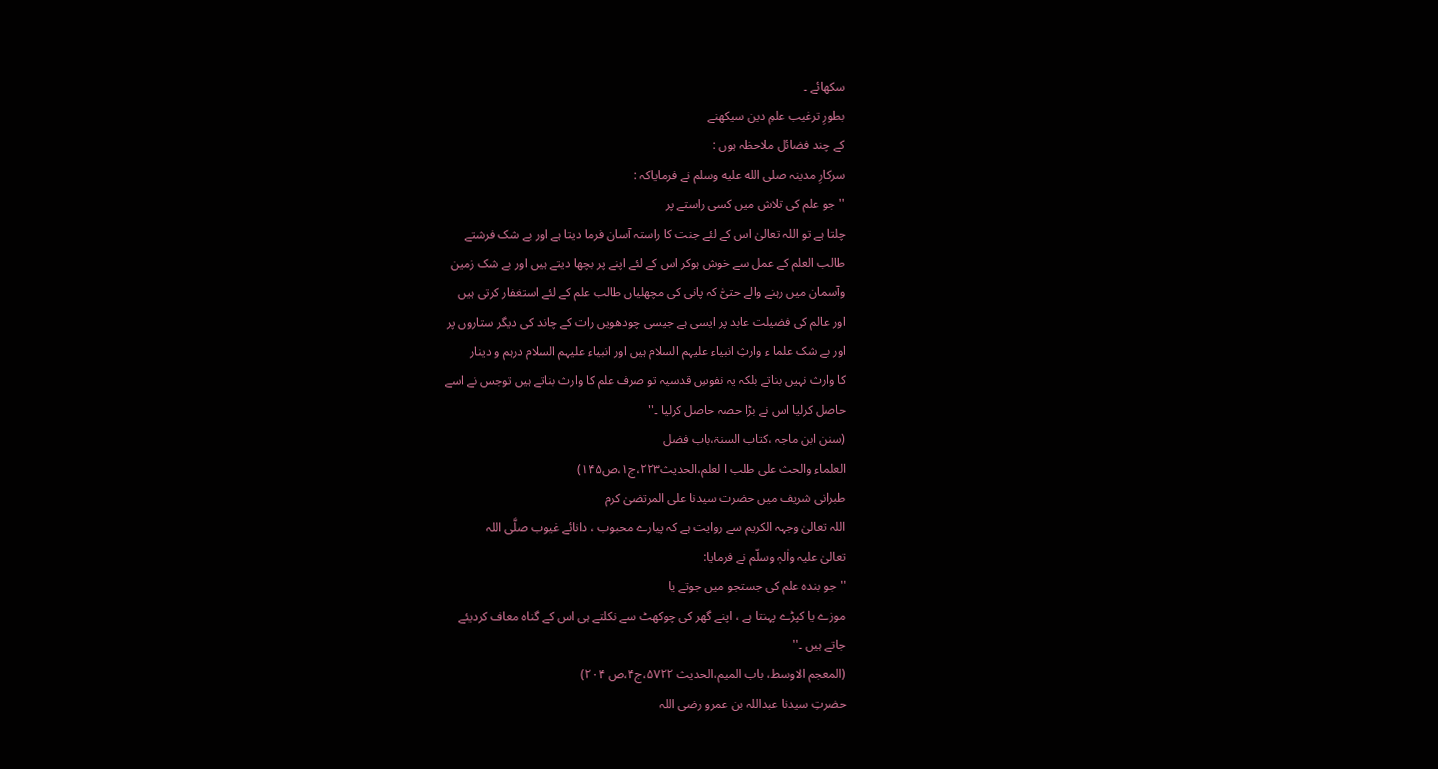سکھائے ۔
بطورِ ترغیب علمِ دین سیکھنے
کے چند فضائل ملاحظہ ہوں :
سرکارِ مدینہ صلى الله عليه وسلم نے فرمایاکہ :
''جو علم کی تلاش میں کسی راستے پر
چلتا ہے تو اللہ تعالیٰ اس کے لئے جنت کا راستہ آسان فرما دیتا ہے اور بے شک فرشتے
طالب العلم کے عمل سے خوش ہوکر اس کے لئے اپنے پر بچھا دیتے ہیں اور بے شک زمین
وآسمان میں رہنے والے حتیّٰ کہ پانی کی مچھلیاں طالب علم کے لئے استغفار کرتی ہیں
اور عالم کی فضیلت عابد پر ایسی ہے جیسی چودھویں رات کے چاند کی دیگر ستاروں پر
اور بے شک علما ء وارثِ انبیاء علیہم السلام ہیں اور انبیاء علیہم السلام درہم و دینار
کا وارث نہیں بناتے بلکہ یہ نفوسِ قدسیہ تو صرف علم کا وارث بناتے ہیں توجس نے اسے
حاصل کرلیا اس نے بڑا حصہ حاصل کرلیا ۔''
(سنن ابن ماجہ ،کتاب السنۃ،باب فضل
العلماء والحث علی طلب ا لعلم،الحدیث۲۲۳،ج۱،ص۱۴۵)
طبرانی شریف میں حضرت سیدنا علی المرتضیٰ کرم
اللہ تعالیٰ وجہہ الکریم سے روایت ہے کہ پیارے محبوب ، دانائے غیوب صلَّی اللہ
تعالیٰ علیہ واٰلہٖ وسلّم نے فرمایا:
''جو بندہ علم کی جستجو میں جوتے یا
موزے یا کپڑے پہنتا ہے ، اپنے گھر کی چوکھٹ سے نکلتے ہی اس کے گناہ معاف کردیئے
جاتے ہیں ۔''
(المعجم الاوسط، باب المیم،الحدیث ۵۷۲۲،ج۴،ص ۲۰۴)
حضرتِ سیدنا عبداللہ بن عمرو رضی اللہ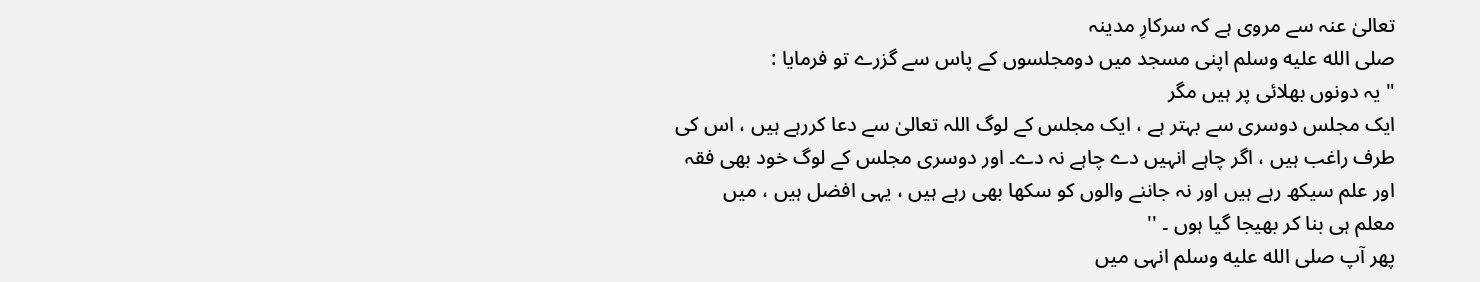تعالیٰ عنہ سے مروی ہے کہ سرکارِ مدینہ
صلى الله عليه وسلم اپنی مسجد میں دومجلسوں کے پاس سے گزرے تو فرمایا :
" یہ دونوں بھلائی پر ہیں مگر
ایک مجلس دوسری سے بہتر ہے ، ایک مجلس کے لوگ اللہ تعالیٰ سے دعا کررہے ہیں ، اس کی
طرف راغب ہیں ، اگر چاہے انہیں دے چاہے نہ دے۔ اور دوسری مجلس کے لوگ خود بھی فقہ
اور علم سیکھ رہے ہیں اور نہ جاننے والوں کو سکھا بھی رہے ہیں ، یہی افضل ہیں ، میں
معلم ہی بنا کر بھیجا گیا ہوں ۔ ''
پھر آپ صلى الله عليه وسلم انہی میں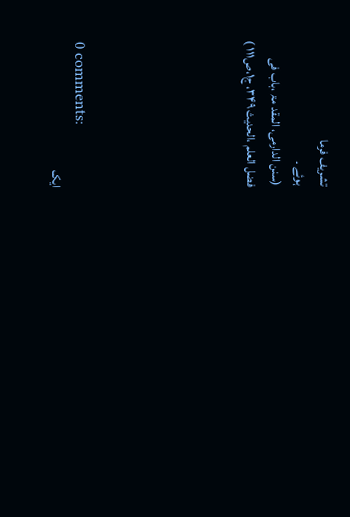تشریف فرما
ہوئے ۔
(سنن الدارمی، المقد مۃ ،باب فی
فضل العلم ،الحدیث ۳۴۹، ج۱،ص۱۱۱ )






0 comments:
ایک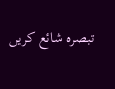تبصرہ شائع کریں